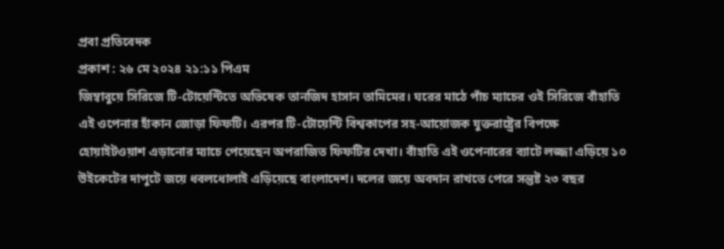প্রবা প্রতিবেদক
প্রকাশ : ২৬ মে ২০২৪ ২১:১১ পিএম
জিম্বাবুয়ে সিরিজে টি-টোয়েন্টিতে অভিষেক তানজিদ হাসান তামিমের। ঘরের মাঠে পাঁচ ম্যাচের ওই সিরিজে বাঁহাতি এই ওপেনার হাঁকান জোড়া ফিফটি। এরপর টি-টোয়েন্টি বিশ্বকাপের সহ-আয়োজক যুক্তরাষ্ট্রের বিপক্ষে হোয়াইটওয়াশ এড়ানোর ম্যাচে পেয়েছেন অপরাজিত ফিফটির দেখা। বাঁহাতি এই ওপেনারের ব্যাটে লজ্জা এড়িয়ে ১০ উইকেটের দাপুটে জয়ে ধবলধোলাই এড়িয়েছে বাংলাদেশ। দলের জয়ে অবদান রাখতে পেরে সন্তুষ্ট ২৩ বছর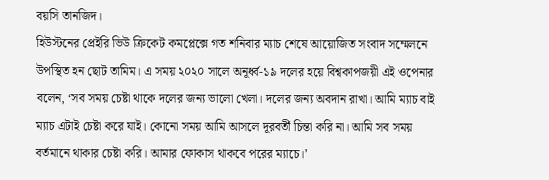বয়সি তানজিদ।
হিউস্টনের প্রেইরি ভিউ ক্রিকেট কমপ্লেক্সে গত শনিবার ম্যাচ শেষে আয়োজিত সংবাদ সম্মেলনে উপস্থিত হন ছোট তামিম। এ সময় ২০২০ সালে অনূর্ধ্ব-১৯ দলের হয়ে বিশ্বকাপজয়ী এই ওপেনার বলেন, ‘সব সময় চেষ্টা থাকে দলের জন্য ভালো খেলা। দলের জন্য অবদান রাখা। আমি ম্যাচ বাই ম্যাচ এটাই চেষ্টা করে যাই। কোনো সময় আমি আসলে দূরবর্তী চিন্তা করি না। আমি সব সময় বর্তমানে থাকার চেষ্টা করি। আমার ফোকাস থাকবে পরের ম্যাচে।’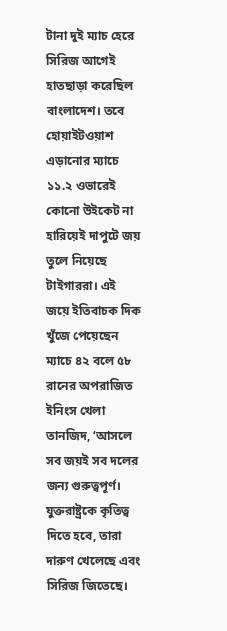টানা দুই ম্যাচ হেরে সিরিজ আগেই হাতছাড়া করেছিল বাংলাদেশ। তবে হোয়াইটওয়াশ এড়ানোর ম্যাচে ১১.২ ওভারেই কোনো উইকেট না হারিয়েই দাপুটে জয় তুলে নিয়েছে টাইগাররা। এই জয়ে ইতিবাচক দিক খুঁজে পেয়েছেন ম্যাচে ৪২ বলে ৫৮ রানের অপরাজিত ইনিংস খেলা তানজিদ, ‘আসলে সব জয়ই সব দলের জন্য গুরুত্বপূর্ণ। যুক্তরাষ্ট্রকে কৃতিত্ব দিতে হবে, তারা দারুণ খেলেছে এবং সিরিজ জিতেছে।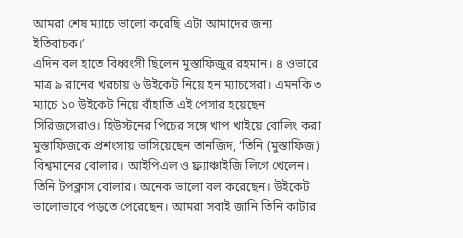আমরা শেষ ম্যাচে ভালো করেছি এটা আমাদের জন্য ইতিবাচক।’
এদিন বল হাতে বিধ্বংসী ছিলেন মুস্তাফিজুর রহমান। ৪ ওভারে মাত্র ৯ রানের খরচায় ৬ উইকেট নিয়ে হন ম্যাচসেরা। এমনকি ৩ ম্যাচে ১০ উইকেট নিয়ে বাঁহাতি এই পেসার হয়েছেন সিরিজসেরাও। হিউস্টনের পিচের সঙ্গে খাপ খাইয়ে বোলিং করা মুস্তাফিজকে প্রশংসায় ভাসিয়েছেন তানজিদ, ‘তিনি (মুস্তাফিজ) বিশ্বমানের বোলার। আইপিএল ও ফ্র্যাঞ্চাইজি লিগে খেলেন। তিনি টপক্লাস বোলার। অনেক ভালো বল করেছেন। উইকেট ভালোভাবে পড়তে পেরেছেন। আমরা সবাই জানি তিনি কাটার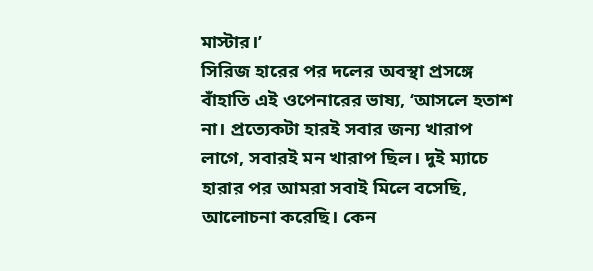মাস্টার।’
সিরিজ হারের পর দলের অবস্থা প্রসঙ্গে বাঁহাতি এই ওপেনারের ভাষ্য, ‘আসলে হতাশ না। প্রত্যেকটা হারই সবার জন্য খারাপ লাগে, সবারই মন খারাপ ছিল। দুই ম্যাচে হারার পর আমরা সবাই মিলে বসেছি, আলোচনা করেছি। কেন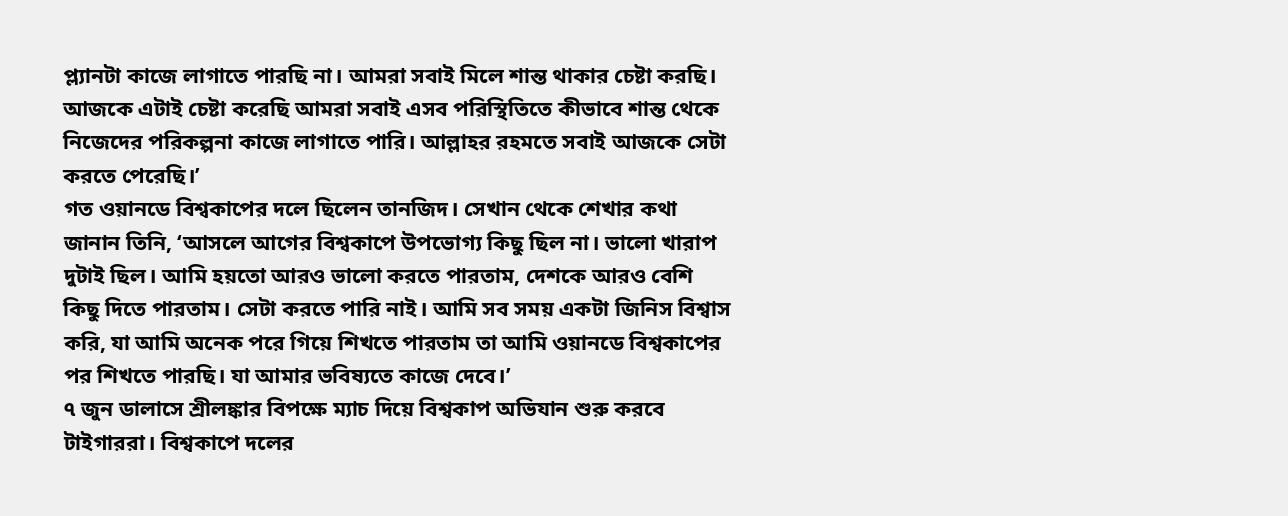প্ল্যানটা কাজে লাগাতে পারছি না। আমরা সবাই মিলে শান্ত থাকার চেষ্টা করছি। আজকে এটাই চেষ্টা করেছি আমরা সবাই এসব পরিস্থিতিতে কীভাবে শান্ত থেকে নিজেদের পরিকল্পনা কাজে লাগাতে পারি। আল্লাহর রহমতে সবাই আজকে সেটা করতে পেরেছি।’
গত ওয়ানডে বিশ্বকাপের দলে ছিলেন তানজিদ। সেখান থেকে শেখার কথা জানান তিনি, ‘আসলে আগের বিশ্বকাপে উপভোগ্য কিছু ছিল না। ভালো খারাপ দুটাই ছিল। আমি হয়তো আরও ভালো করতে পারতাম, দেশকে আরও বেশি কিছু দিতে পারতাম। সেটা করতে পারি নাই। আমি সব সময় একটা জিনিস বিশ্বাস করি, যা আমি অনেক পরে গিয়ে শিখতে পারতাম তা আমি ওয়ানডে বিশ্বকাপের পর শিখতে পারছি। যা আমার ভবিষ্যতে কাজে দেবে।’
৭ জুন ডালাসে শ্রীলঙ্কার বিপক্ষে ম্যাচ দিয়ে বিশ্বকাপ অভিযান শুরু করবে টাইগাররা। বিশ্বকাপে দলের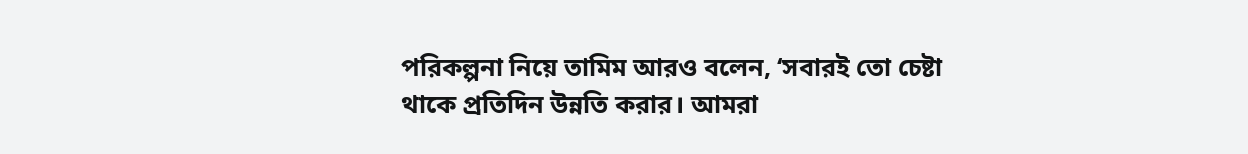পরিকল্পনা নিয়ে তামিম আরও বলেন, ‘সবারই তো চেষ্টা থাকে প্রতিদিন উন্নতি করার। আমরা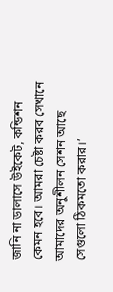জানি না ডালাসে উইকেট, কন্ডিশন কেমন হবে। আমরা চেষ্টা করব সেখানে আমাদের অনুশীলন সেশন আছে সেগুলো ঠিকমতো করার।’